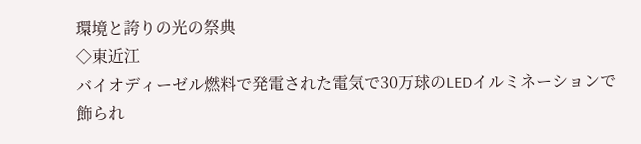環境と誇りの光の祭典
◇東近江
バイオディーゼル燃料で発電された電気で30万球のLEDイルミネーションで飾られ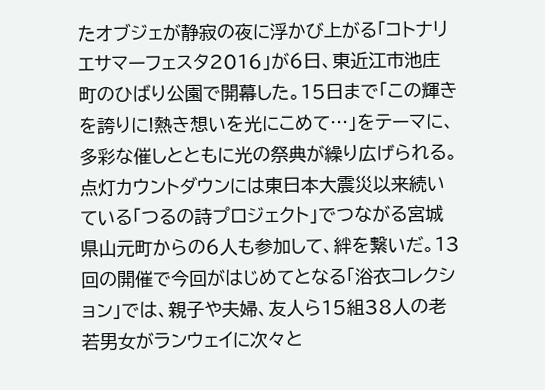たオブジェが静寂の夜に浮かび上がる「コトナリエサマーフェスタ2016」が6日、東近江市池庄町のひばり公園で開幕した。15日まで「この輝きを誇りに!熱き想いを光にこめて…」をテーマに、多彩な催しとともに光の祭典が繰り広げられる。
点灯カウントダウンには東日本大震災以来続いている「つるの詩プロジェクト」でつながる宮城県山元町からの6人も参加して、絆を繋いだ。13回の開催で今回がはじめてとなる「浴衣コレクション」では、親子や夫婦、友人ら15組38人の老若男女がランウェイに次々と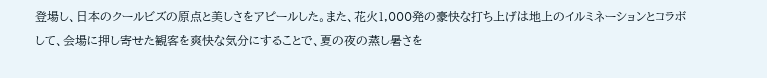登場し、日本のクールビズの原点と美しさをアピールした。また、花火1,000発の豪快な打ち上げは地上のイルミネーションとコラボして、会場に押し寄せた観客を爽快な気分にすることで、夏の夜の蒸し暑さを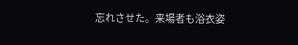忘れさせた。来場者も浴衣姿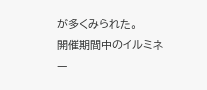が多くみられた。
開催期間中のイルミネー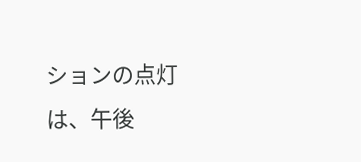ションの点灯は、午後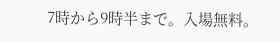7時から9時半まで。入場無料。